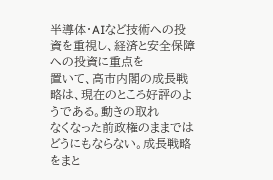半導体・AIなど技術への投資を重視し、経済と安全保障への投資に重点を
置いて、高市内閣の成長戦略は、現在のところ好評のようである。動きの取れ
なくなった前政権のままではどうにもならない。成長戦略をまと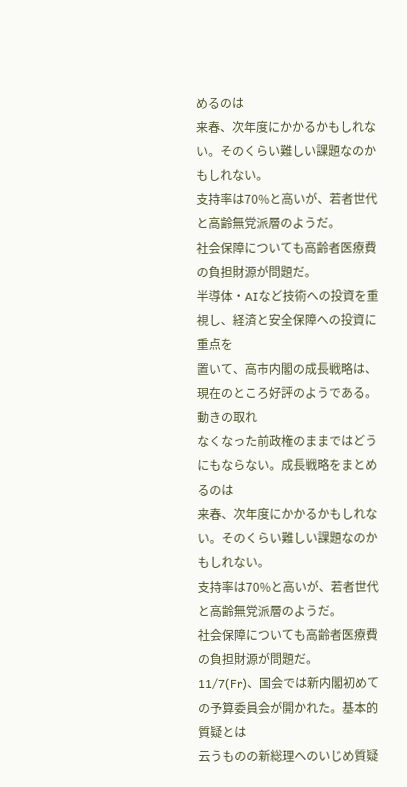めるのは
来春、次年度にかかるかもしれない。そのくらい難しい課題なのかもしれない。
支持率は70%と高いが、若者世代と高齢無党派層のようだ。
社会保障についても高齢者医療費の負担財源が問題だ。
半導体・AIなど技術への投資を重視し、経済と安全保障への投資に重点を
置いて、高市内閣の成長戦略は、現在のところ好評のようである。動きの取れ
なくなった前政権のままではどうにもならない。成長戦略をまとめるのは
来春、次年度にかかるかもしれない。そのくらい難しい課題なのかもしれない。
支持率は70%と高いが、若者世代と高齢無党派層のようだ。
社会保障についても高齢者医療費の負担財源が問題だ。
11/7(Fr)、国会では新内閣初めての予算委員会が開かれた。基本的質疑とは
云うものの新総理へのいじめ質疑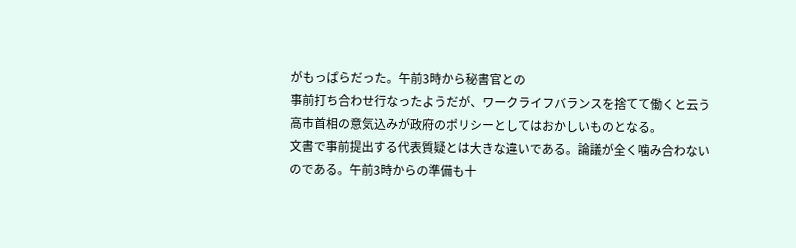がもっぱらだった。午前3時から秘書官との
事前打ち合わせ行なったようだが、ワークライフバランスを捨てて働くと云う
高市首相の意気込みが政府のポリシーとしてはおかしいものとなる。
文書で事前提出する代表質疑とは大きな違いである。論議が全く噛み合わない
のである。午前3時からの準備も十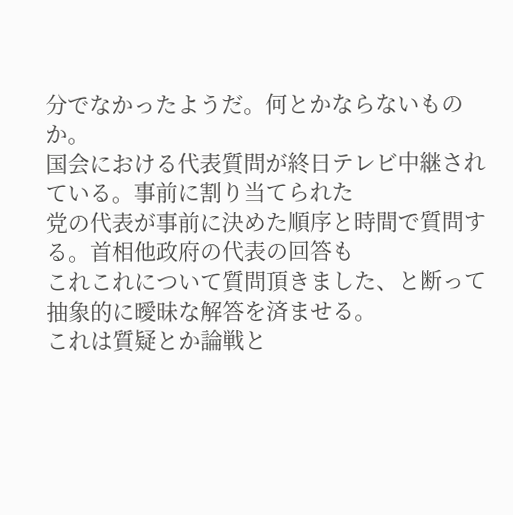分でなかったようだ。何とかならないものか。
国会における代表質問が終日テレビ中継されている。事前に割り当てられた
党の代表が事前に決めた順序と時間で質問する。首相他政府の代表の回答も
これこれについて質問頂きました、と断って抽象的に曖昧な解答を済ませる。
これは質疑とか論戦と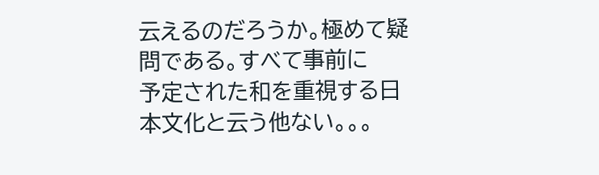云えるのだろうか。極めて疑問である。すべて事前に
予定された和を重視する日本文化と云う他ない。。。